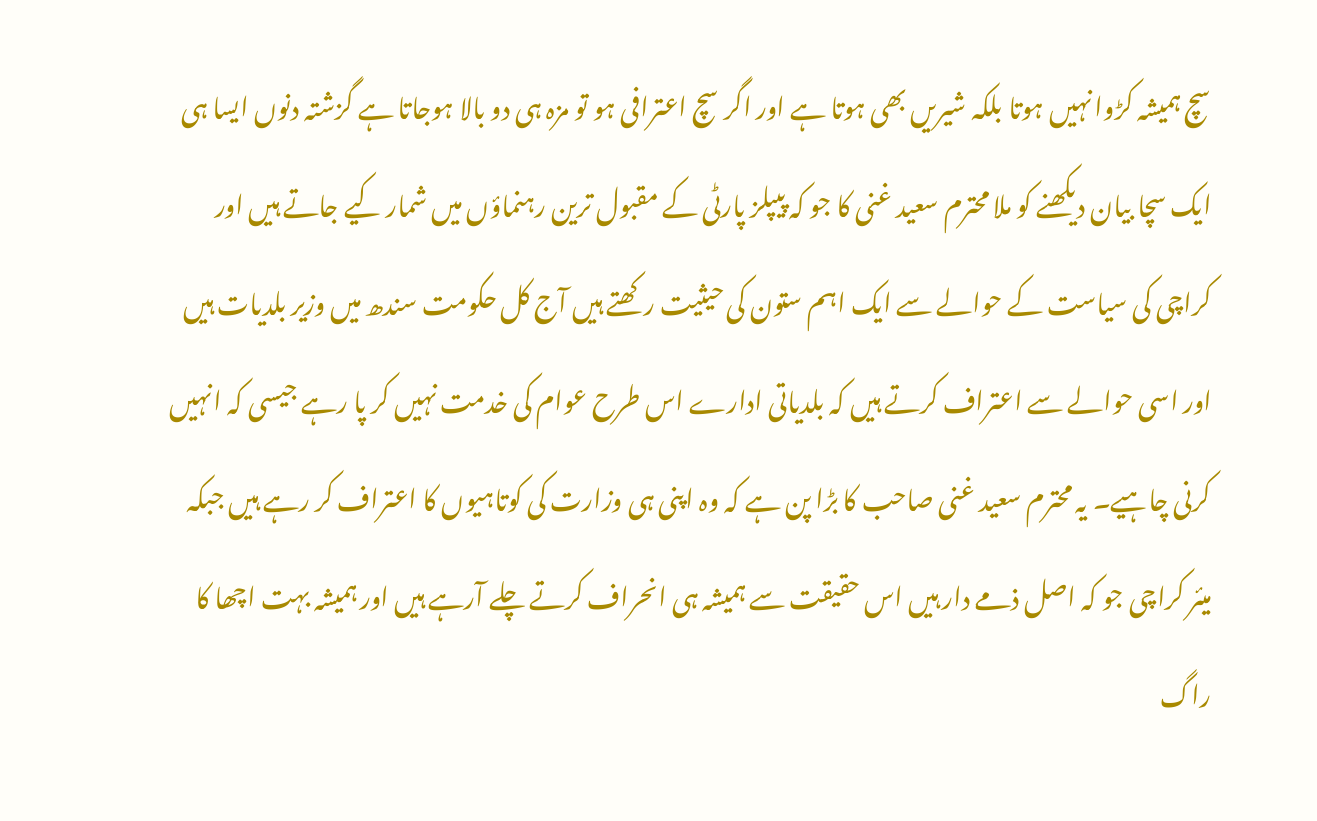سچ ہمیشہ کڑوا نہیں ہوتا بلکہ شیریں بھی ہوتا ہے اور اگر سچ اعترافی ہو تو مزہ ہی دو بالا ہوجاتا ہے گزشتہ دنوں ایسا ہی ایک سچا بیان دیکھنے کو ملا محترم سعید غنی کا جو کہ پیپلز پارٹی کے مقبول ترین رہنماؤں میں شمار کیے جاتے ہیں اور کراچی کی سیاست کے حوالے سے ایک اہم ستون کی حیثیت رکھتے ہیں آج کل حکومت سندھ میں وزیر بلدیات ہیں اور اسی حوالے سے اعتراف کرتے ہیں کہ بلدیاتی ادارے اس طرح عوام کی خدمت نہیں کر پا رہے جیسی کہ انہیں کرنی چاہیے۔ یہ محترم سعید غنی صاحب کا بڑا پن ہے کہ وہ اپنی ہی وزارت کی کوتاہیوں کا اعتراف کر رہے ہیں جبکہ میئر کراچی جو کہ اصل ذمے دار ہیں اس حقیقت سے ہمیشہ ہی انحراف کرتے چلے آرہے ہیں اور ہمیشہ بہت اچھا کا راگ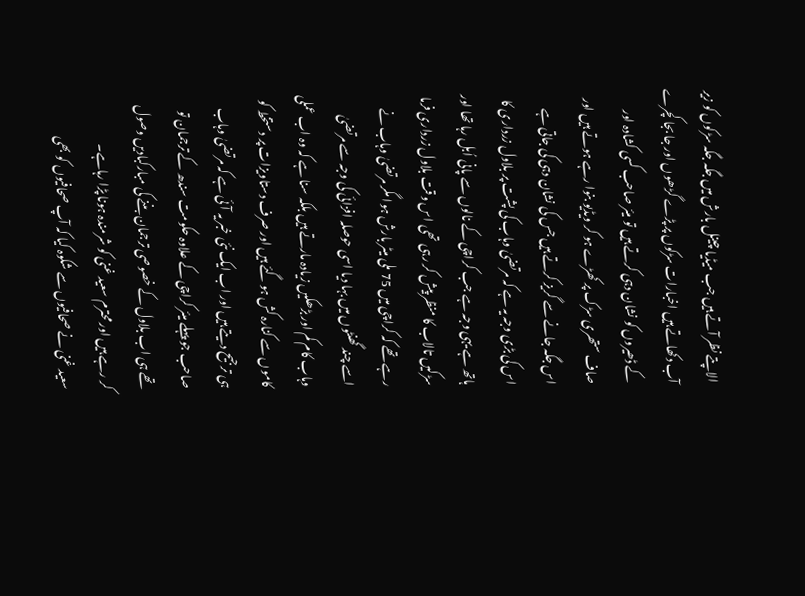الاپتے نظر آتے ہیں جب میڈیا چینل بارش میں جگہ جگہ سڑکوں کو زیر آب دکھاتے ہیں اخبارات سڑکوں پر پڑے گڑھوں اور جا بجا کچرے کے ڈھیروں کو نشان دہی کرتے ہیں تو میئر صاحب کسی کشادہ اور صاف ستھری سڑک پر کھڑے ہو کر ویڈیو بنوا رہے ہوتے ہیں اور اس جگہ جانے سے گریز کرتے ہیں جس کی نشان دہی کی جاتی ہے اس کی بڑی وجہ یہ ہے کہ مرتضیٰ وہاب کی پشت پر بلاول زرداری کا ہاتھ ہے یہی وجہ ہے جب کراچی کے نالوں سے پانی اُبل رہا تھا اور سڑکیں تالاب کا منظر پیش کر رہی تھی اس وقت بلاول زرداری فرما رہے تھے کہ کراچی میں 75 ملی میٹر بارش ہوا مگر مرتضیٰ وہاب نے اسے چند گھنٹوں میں بہا دیا اسی حوصلہ افزائی کی وجہ سے مرتضیٰ وہاب کام کم اور بڑھکیں زیادہ مارتے ہیں بلکہ سنا ہے کہ وہ اب عملی کاموں سے کنارہ کش ہو گئے ہیں اور صرف دستاویزات پر دستخط کو ہی ترجیح دیتے ہیں اور اب ایک نئی خبر یہ آئی ہے کہ مرتضیٰ وہاب صاحب جو پہلے میئر کراچی کے علاوہ حکومت سندھ کے ترجمان تو تھے ہی اب بلاول کے خصوصی ترجمان بننے کی مبارکبادیں وصول کر رہے ہیں اور محترم سعید غنی کو شرمندہ ہونا پڑا رہاہے۔
سعید غنی نے صحافیوں سے شکوہ کیا کہ آپ صحافیوں کو بھی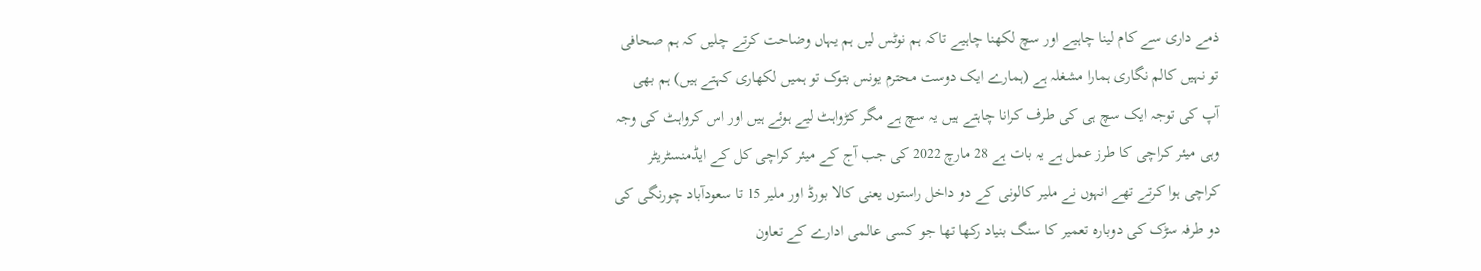ذمے داری سے کام لینا چاہیے اور سچ لکھنا چاہیے تاکہ ہم نوٹس لیں ہم یہاں وضاحت کرتے چلیں کہ ہم صحافی تو نہیں کالم نگاری ہمارا مشغلہ ہے (ہمارے ایک دوست محترم یونس بتوک تو ہمیں لکھاری کہتے ہیں) ہم بھی آپ کی توجہ ایک سچ ہی کی طرف کرانا چاہتے ہیں یہ سچ ہے مگر کڑواہٹ لیے ہوئے ہیں اور اس کرواہٹ کی وجہ وہی میئر کراچی کا طرز عمل ہے یہ بات ہے 28 مارچ 2022 کی جب آج کے میئر کراچی کل کے ایڈمنسٹریٹر کراچی ہوا کرتے تھے انہوں نے ملیر کالونی کے دو داخل راستوں یعنی کالا بورڈ اور ملیر 15 تا سعودآباد چورنگی کی دو طرفہ سڑک کی دوبارہ تعمیر کا سنگ بنیاد رکھا تھا جو کسی عالمی ادارے کے تعاون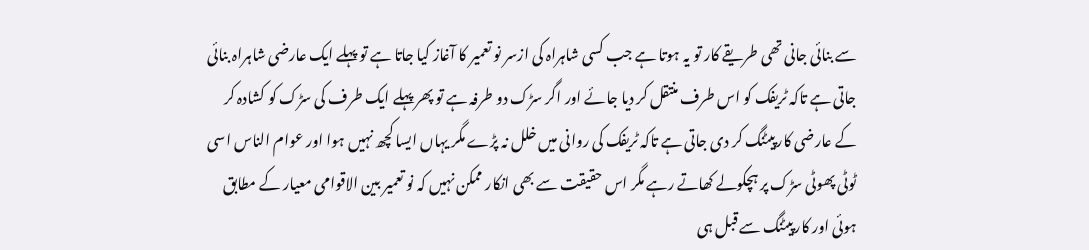سے بنائی جانی تھی طریقے کار تو یہ ہوتا ہے جب کسی شاہراہ کی ازسر نو تعمیر کا آغاز کیا جاتا ہے تو پہلے ایک عارضی شاہراہ بنائی جاتی ہے تاکہ ٹریفک کو اس طرف منتقل کر دیا جائے اور اگر سڑک دو طرفہ ہے تو پھر پہلے ایک طرف کی سڑک کو کشادہ کر کے عارضی کارپیٹنگ کر دی جاتی ہے تاکہ ٹریفک کی روانی میں خلل نہ پڑے مگر یہاں ایسا کچھ نہیں ہوا اور عوام الناس اسی ٹوٹی پھوٹی سڑک پر ہچکولے کھاتے رہے مگر اس حقیقت سے بھی انکار ممکن نہیں کہ نو تعمیر بین الاقوامی معیار کے مطابق ہوئی اور کارپیٹنگ سے قبل ہی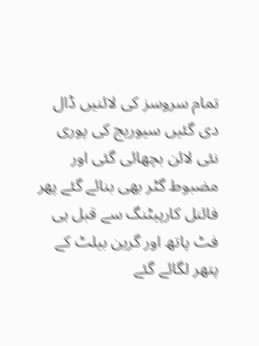تمام سروسز کی لائنیں ڈال دی گئیں سیوریج کی پوری نئی لائن بچھائی گئی اور مضبوط گٹر بھی بنائے گئے پھر فائنل کارپیٹنگ سے قبل ہی فٹ پاتھ اور گرین بیلٹ کے پتھر لگائے گئے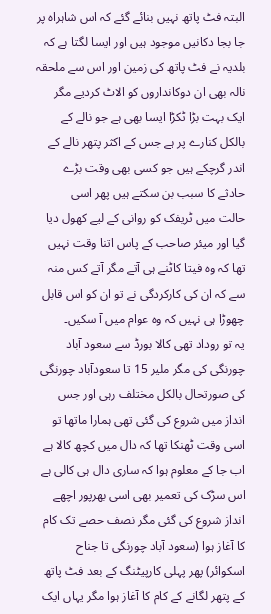البتہ فٹ پاتھ نہیں بنائے گئے کہ اس شاہراہ پر جا بجا دکانیں موجود ہیں اور ایسا لگتا ہے کہ بلدیہ نے فٹ پاتھ کی زمین اور اس سے ملحقہ نالہ بھی ان دوکانداروں کو الاٹ کردیے مگر ایک بہت بڑا ٹکڑا ایسا بھی ہے جو نالے کے بالکل کنارے پر ہے جس کے اکثر پتھر نالے کے اندر گرچکے ہیں جو کسی بھی وقت بڑے حادثے کا سبب بن سکتے ہیں پھر اسی
حالت میں ٹریفک کو روانی کے لیے کھول دیا گیا اور میئر صاحب کے پاس اتنا وقت نہیں تھا کہ وہ فیتا کاٹنے ہی آتے مگر آتے کس منہ سے کہ ان کی کارکردگی نے تو ان کو اس قابل چھوڑا ہی نہیں کہ وہ عوام میں آ سکیں۔
یہ تو روداد تھی کالا بورڈ سے سعود آباد چورنگی کی مگر ملیر 15 تا سعودآباد چورنگی کی صورتحال بالکل مختلف رہی اور جس انداز میں شروع کی گئی تھی ہمارا ماتھا تو اسی وقت ٹھنکا تھا کہ دال میں کچھ کالا ہے اب جا کے معلوم ہوا کہ ساری دال ہی کالی ہے اس سڑک کی تعمیر بھی اسی بھرپور اچھے انداز شروع کی گئی مگر نصف حصے تک کام کا آغاز ہوا (سعود آباد چورنگی تا جناح اسکوائر) پھر پہلی کارپیٹنگ کے بعد فٹ پاتھ کے پتھر لگانے کے کام کا آغاز ہوا مگر یہاں ایک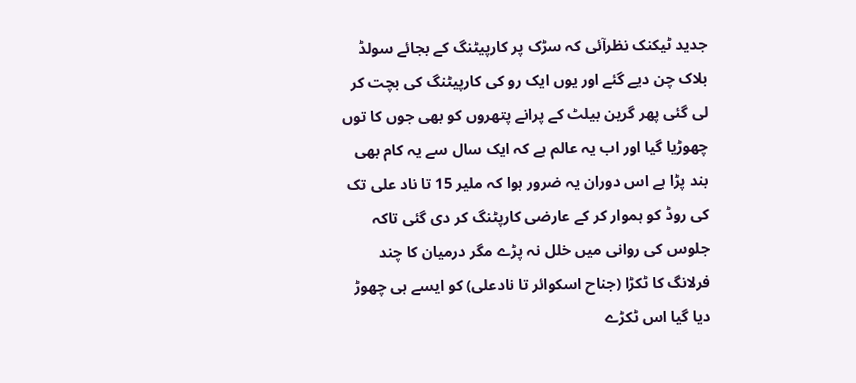جدید ٹیکنک نظرآئی کہ سڑک پر کارپیٹنگ کے بجائے سولڈ بلاک چن دیے گئے اور یوں ایک رو کی کارپیٹنگ کی بچت کر لی گئی پھر گرین بیلٹ کے پرانے پتھروں کو بھی جوں کا توں چھوڑیا گیا اور اب یہ عالم ہے کہ ایک سال سے یہ کام بھی بند پڑا ہے اس دوران یہ ضرور ہوا کہ ملیر 15 تا ناد علی تک کی روڈ کو ہموار کر کے عارضی کارپٹنگ کر دی گئی تاکہ جلوس کی روانی میں خلل نہ پڑے مگر درمیان کا چند فرلانگ کا ٹکڑا (جناح اسکوائر تا نادعلی) کو ایسے ہی چھوڑ دیا گیا اس ٹکڑے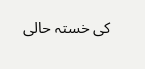کی خستہ حالی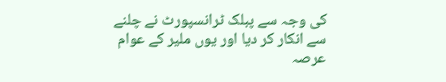کی وجہ سے پبلک ٹرانسپورٹ نے چلنے سے انکار کر دیا اور یوں ملیر کے عوام عرصہ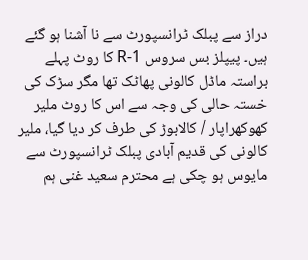دراز سے پبلک ٹرانسپورٹ سے نا آشنا ہو گئے ہیں۔ پیپلز بس سروس R-1 کا روٹ پہلے براستہ ماڈل کالونی پھاٹک تھا مگر سڑک کی خستہ حالی کی وجہ سے اس کا روٹ ملیر کھوکھراپار / کالابوڑ کی طرف کر دیا گیا، ملیر کالونی کی قدیم آبادی پبلک ٹرانسپورٹ سے مایوس ہو چکی ہے محترم سعید غنی ہم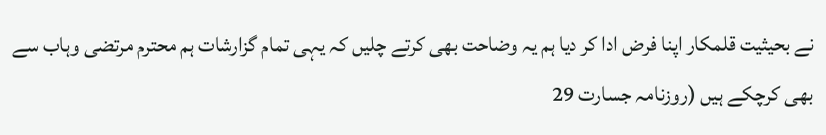نے بحیثیت قلمکار اپنا فرض ادا کر دیا ہم یہ وضاحت بھی کرتے چلیں کہ یہی تمام گزارشات ہم محترم مرتضی وہاب سے بھی کرچکے ہیں (روزنامہ جسارت 29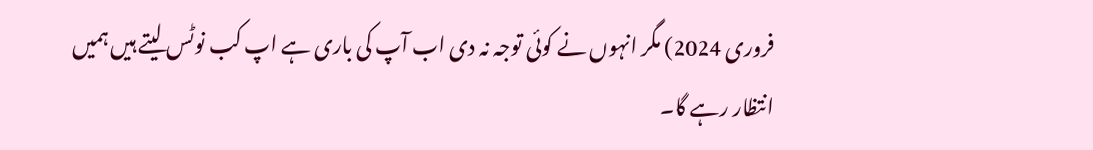فروری 2024) مگر انہوں نے کوئی توجہ نہ دی اب آپ کی باری ہے اپ کب نوٹس لیتے ہیں ہمیں انتظار رہے گا۔